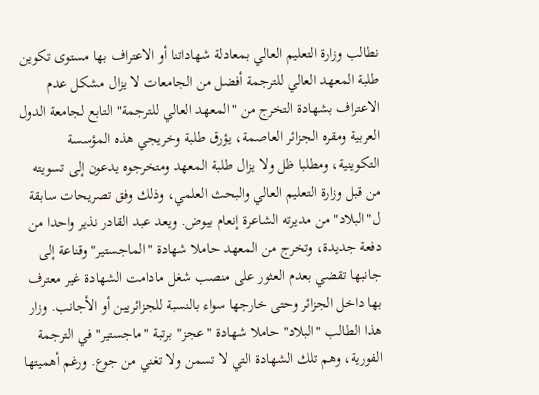نطالب وزارة التعليم العالي بمعادلة شهاداتنا أو الاعتراف بها مستوى تكوين طلبة المعهد العالي للترجمة أفضل من الجامعات لا يزال مشكل عدم الاعتراف بشهادة التخرج من "المعهد العالي للترجمة" التابع لجامعة الدول العربية ومقره الجزائر العاصمة، يؤرق طلبة وخريجي هذه المؤسسة التكوينية، ومطلبا ظل ولا يزال طلبة المعهد ومتخرجوه يدعون إلى تسويته من قبل وزارة التعليم العالي والبحث العلمي، وذلك وفق تصريحات سابقة ل"البلاد" من مديرته الشاعرة إنعام بيوض. ويعد عبد القادر نذير واحدا من دفعة جديدة، وتخرج من المعهد حاملا شهادة "الماجستير" وقناعة إلى جانبها تقضي بعدم العثور على منصب شغل مادامت الشهادة غير معترف بها داخل الجزائر وحتى خارجها سواء بالنسبة للجزائريين أو الأجانب. وزار هذا الطالب "البلاد" حاملا شهادة "عجز" برتبة "ماجستير" في الترجمة الفورية، وهم تلك الشهادة التي لا تسمن ولا تغني من جوع. ورغم أهميتها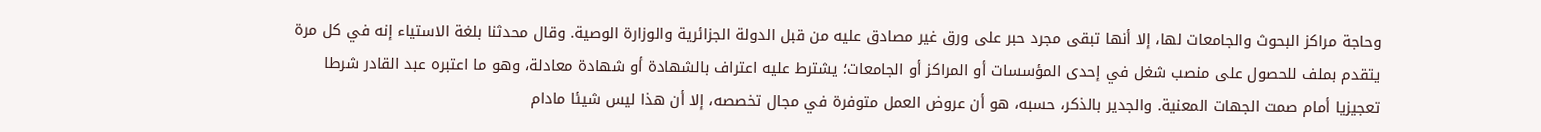وحاجة مراكز البحوث والجامعات لها، إلا أنها تبقى مجرد حبر على ورق غير مصادق عليه من قبل الدولة الجزائرية والوزارة الوصية. وقال محدثنا بلغة الاستياء إنه في كل مرة يتقدم بملف للحصول على منصب شغل في إحدى المؤسسات أو المراكز أو الجامعات؛ يشترط عليه اعتراف بالشهادة أو شهادة معادلة، وهو ما اعتبره عبد القادر شرطا تعجيزيا أمام صمت الجهات المعنية. والجدير بالذكر، حسبه، هو أن عروض العمل متوفرة في مجال تخصصه، إلا أن هذا ليس شيئا مادام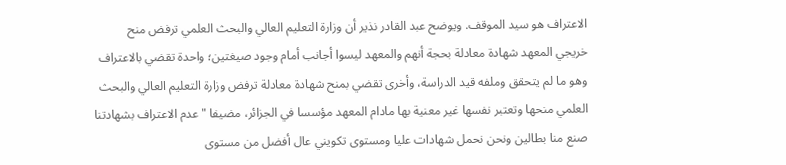الاعتراف هو سيد الموقف. ويوضح عبد القادر نذير أن وزارة التعليم العالي والبحث العلمي ترفض منح خريجي المعهد شهادة معادلة بحجة أنهم والمعهد ليسوا أجانب أمام وجود صيغتين؛ واحدة تقضي بالاعتراف وهو ما لم يتحقق وملفه قيد الدراسة، وأخرى تقضي بمنح شهادة معادلة ترفض وزارة التعليم العالي والبحث العلمي منحها وتعتبر نفسها غير معنية بها مادام المعهد مؤسسا في الجزائر، مضيفا "عدم الاعتراف بشهادتنا صنع منا بطالين ونحن نحمل شهادات عليا ومستوى تكويني عال أفضل من مستوى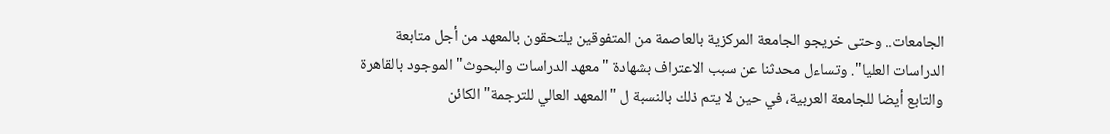الجامعات.. وحتى خريجو الجامعة المركزية بالعاصمة من المتفوقين يلتحقون بالمعهد من أجل متابعة الدراسات العليا". وتساءل محدثنا عن سبب الاعتراف بشهادة "معهد الدراسات والبحوث" الموجود بالقاهرة والتابع أيضا للجامعة العربية، في حين لا يتم ذلك بالنسبة ل "المعهد العالي للترجمة" الكائن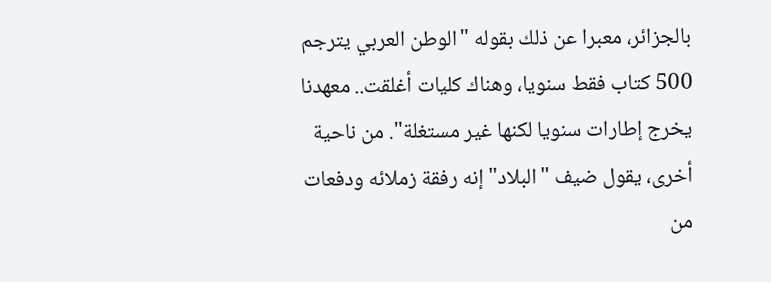بالجزائر، معبرا عن ذلك بقوله "الوطن العربي يترجم 500 كتاب فقط سنويا، وهناك كليات أغلقت.. معهدنا يخرج إطارات سنويا لكنها غير مستغلة". من ناحية أخرى، يقول ضيف "البلاد" إنه رفقة زملائه ودفعات من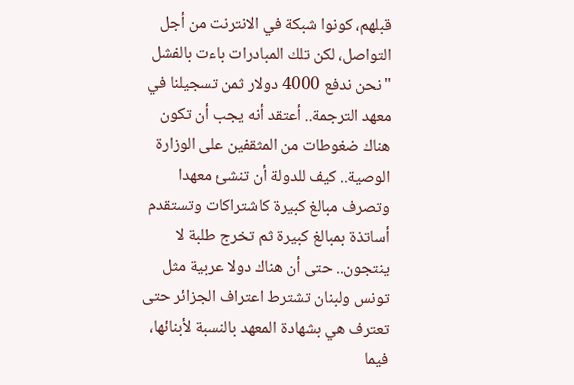قبلهم، كونوا شبكة في الانترنت من أجل التواصل، لكن تلك المبادرات باءت بالفشل "نحن ندفع 4000 دولار ثمن تسجيلنا في معهد الترجمة.. أعتقد أنه يجب أن تكون هناك ضغوطات من المثقفين على الوزارة الوصية.. كيف للدولة أن تنشئ معهدا وتصرف مبالغ كبيرة كاشتراكات وتستقدم أساتذة بمبالغ كبيرة ثم تخرج طلبة لا ينتجون.. حتى أن هناك دولا عربية مثل تونس ولبنان تشترط اعتراف الجزائر حتى تعترف هي بشهادة المعهد بالنسبة لأبنائها، فيما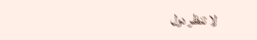لا تنظر دول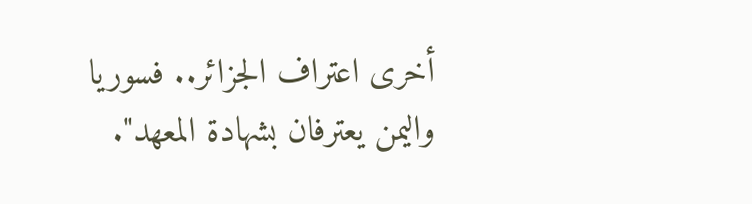أخرى اعتراف الجزائر.. فسوريا واليمن يعترفان بشهادة المعهد".